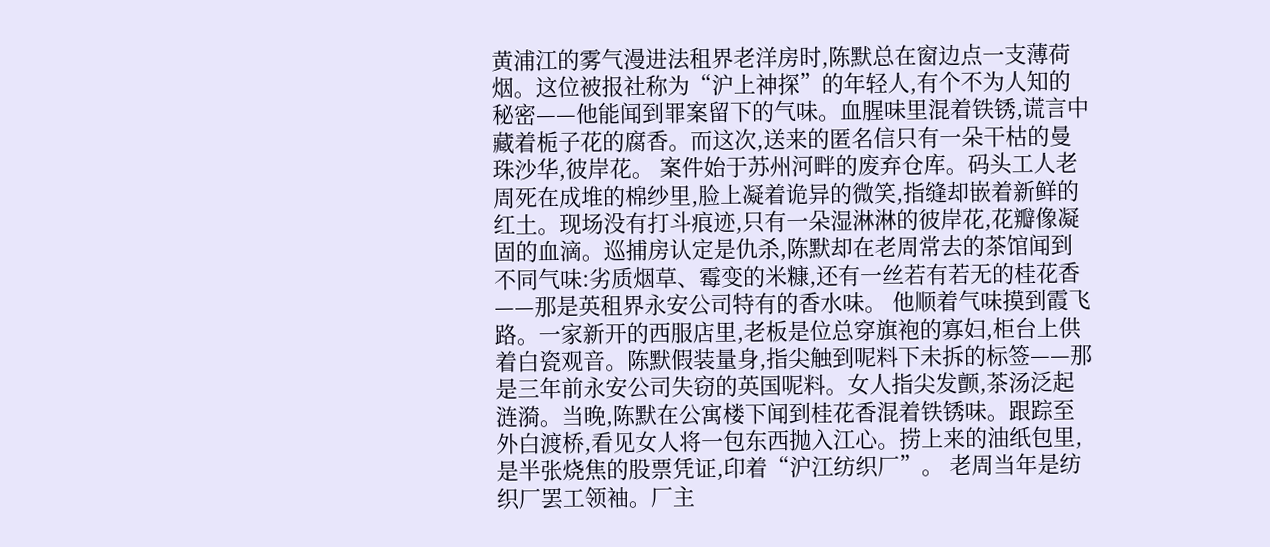黄浦江的雾气漫进法租界老洋房时,陈默总在窗边点一支薄荷烟。这位被报社称为“沪上神探”的年轻人,有个不为人知的秘密——他能闻到罪案留下的气味。血腥味里混着铁锈,谎言中藏着栀子花的腐香。而这次,送来的匿名信只有一朵干枯的曼珠沙华,彼岸花。 案件始于苏州河畔的废弃仓库。码头工人老周死在成堆的棉纱里,脸上凝着诡异的微笑,指缝却嵌着新鲜的红土。现场没有打斗痕迹,只有一朵湿淋淋的彼岸花,花瓣像凝固的血滴。巡捕房认定是仇杀,陈默却在老周常去的茶馆闻到不同气味:劣质烟草、霉变的米糠,还有一丝若有若无的桂花香——那是英租界永安公司特有的香水味。 他顺着气味摸到霞飞路。一家新开的西服店里,老板是位总穿旗袍的寡妇,柜台上供着白瓷观音。陈默假装量身,指尖触到呢料下未拆的标签——那是三年前永安公司失窃的英国呢料。女人指尖发颤,茶汤泛起涟漪。当晚,陈默在公寓楼下闻到桂花香混着铁锈味。跟踪至外白渡桥,看见女人将一包东西抛入江心。捞上来的油纸包里,是半张烧焦的股票凭证,印着“沪江纺织厂”。 老周当年是纺织厂罢工领袖。厂主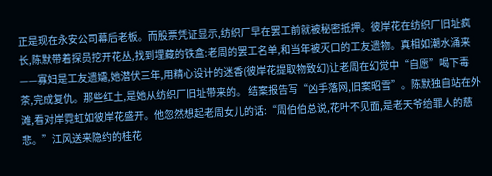正是现在永安公司幕后老板。而股票凭证显示,纺织厂早在罢工前就被秘密抵押。彼岸花在纺织厂旧址疯长,陈默带着探员挖开花丛,找到埋藏的铁盒:老周的罢工名单,和当年被灭口的工友遗物。真相如潮水涌来——寡妇是工友遗孀,她潜伏三年,用精心设计的迷香(彼岸花提取物致幻)让老周在幻觉中“自愿”喝下毒茶,完成复仇。那些红土,是她从纺织厂旧址带来的。 结案报告写“凶手落网,旧案昭雪”。陈默独自站在外滩,看对岸霓虹如彼岸花盛开。他忽然想起老周女儿的话:“周伯伯总说,花叶不见面,是老天爷给罪人的慈悲。”江风送来隐约的桂花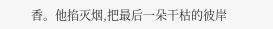香。他掐灭烟,把最后一朵干枯的彼岸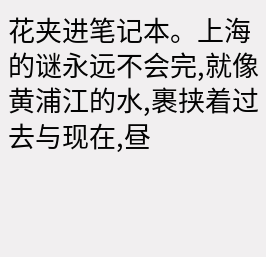花夹进笔记本。上海的谜永远不会完,就像黄浦江的水,裹挟着过去与现在,昼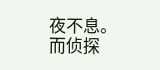夜不息。而侦探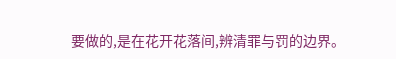要做的,是在花开花落间,辨清罪与罚的边界。